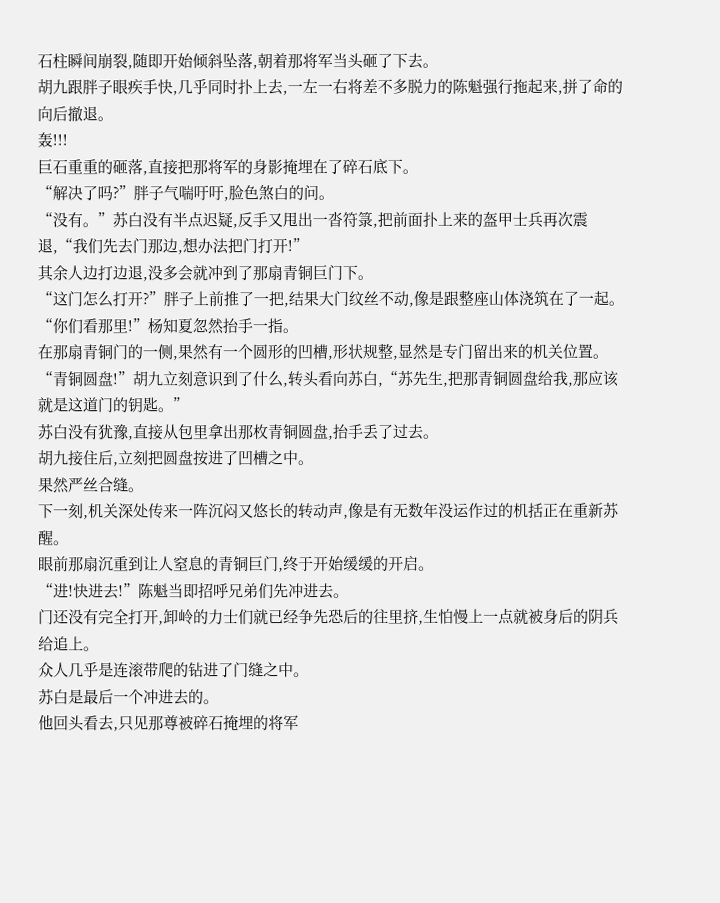石柱瞬间崩裂,随即开始倾斜坠落,朝着那将军当头砸了下去。
胡九跟胖子眼疾手快,几乎同时扑上去,一左一右将差不多脱力的陈魁强行拖起来,拼了命的向后撤退。
轰!!!
巨石重重的砸落,直接把那将军的身影掩埋在了碎石底下。
“解决了吗?”胖子气喘吁吁,脸色煞白的问。
“没有。”苏白没有半点迟疑,反手又甩出一沓符箓,把前面扑上来的盔甲士兵再次震退,“我们先去门那边,想办法把门打开!”
其余人边打边退,没多会就冲到了那扇青铜巨门下。
“这门怎么打开?”胖子上前推了一把,结果大门纹丝不动,像是跟整座山体浇筑在了一起。
“你们看那里!”杨知夏忽然抬手一指。
在那扇青铜门的一侧,果然有一个圆形的凹槽,形状规整,显然是专门留出来的机关位置。
“青铜圆盘!”胡九立刻意识到了什么,转头看向苏白,“苏先生,把那青铜圆盘给我,那应该就是这道门的钥匙。”
苏白没有犹豫,直接从包里拿出那枚青铜圆盘,抬手丢了过去。
胡九接住后,立刻把圆盘按进了凹槽之中。
果然严丝合缝。
下一刻,机关深处传来一阵沉闷又悠长的转动声,像是有无数年没运作过的机括正在重新苏醒。
眼前那扇沉重到让人窒息的青铜巨门,终于开始缓缓的开启。
“进!快进去!”陈魁当即招呼兄弟们先冲进去。
门还没有完全打开,卸岭的力士们就已经争先恐后的往里挤,生怕慢上一点就被身后的阴兵给追上。
众人几乎是连滚带爬的钻进了门缝之中。
苏白是最后一个冲进去的。
他回头看去,只见那尊被碎石掩埋的将军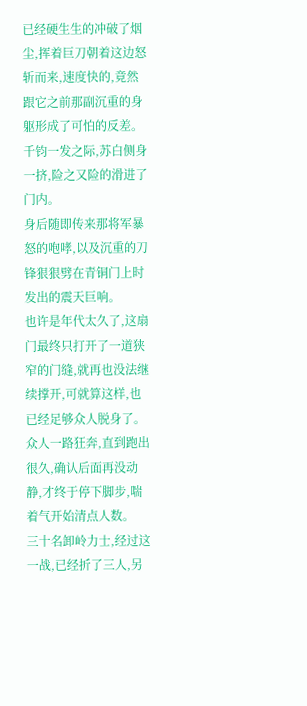已经硬生生的冲破了烟尘,挥着巨刀朝着这边怒斩而来,速度快的,竟然跟它之前那副沉重的身躯形成了可怕的反差。
千钧一发之际,苏白侧身一挤,险之又险的滑进了门内。
身后随即传来那将军暴怒的咆哮,以及沉重的刀锋狠狠劈在青铜门上时发出的震天巨响。
也许是年代太久了,这扇门最终只打开了一道狭窄的门缝,就再也没法继续撑开,可就算这样,也已经足够众人脱身了。
众人一路狂奔,直到跑出很久,确认后面再没动静,才终于停下脚步,喘着气开始清点人数。
三十名卸岭力士,经过这一战,已经折了三人,另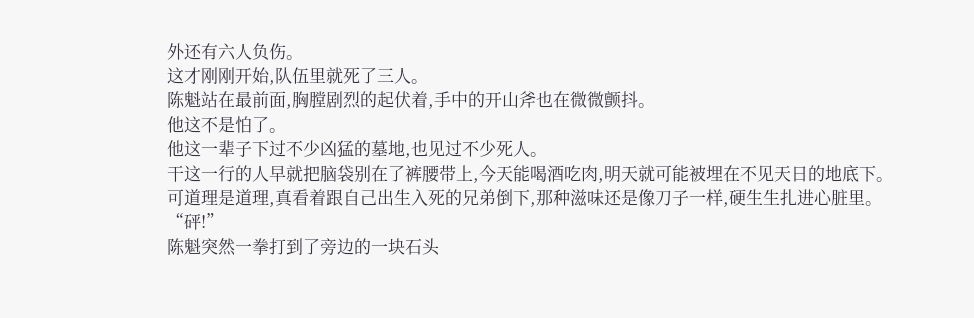外还有六人负伤。
这才刚刚开始,队伍里就死了三人。
陈魁站在最前面,胸膛剧烈的起伏着,手中的开山斧也在微微颤抖。
他这不是怕了。
他这一辈子下过不少凶猛的墓地,也见过不少死人。
干这一行的人早就把脑袋别在了裤腰带上,今天能喝酒吃肉,明天就可能被埋在不见天日的地底下。
可道理是道理,真看着跟自己出生入死的兄弟倒下,那种滋味还是像刀子一样,硬生生扎进心脏里。
“砰!”
陈魁突然一拳打到了旁边的一块石头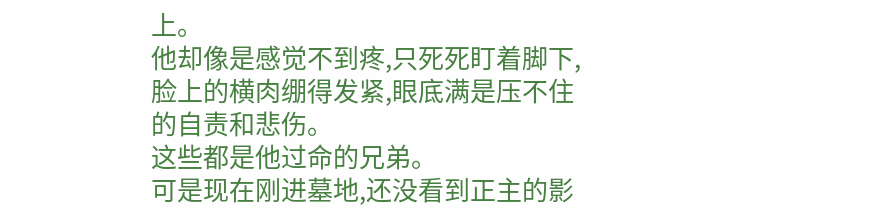上。
他却像是感觉不到疼,只死死盯着脚下,脸上的横肉绷得发紧,眼底满是压不住的自责和悲伤。
这些都是他过命的兄弟。
可是现在刚进墓地,还没看到正主的影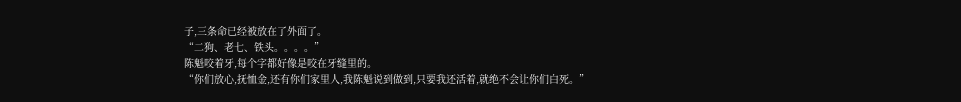子,三条命已经被放在了外面了。
“二狗、老七、铁头。。。。”
陈魁咬着牙,每个字都好像是咬在牙缝里的。
“你们放心,抚恤金,还有你们家里人,我陈魁说到做到,只要我还活着,就绝不会让你们白死。”